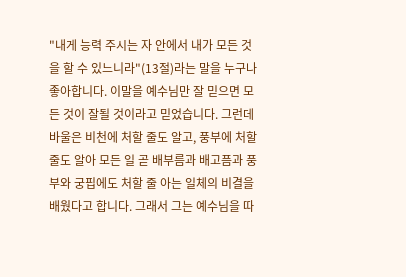"내게 능력 주시는 자 안에서 내가 모든 것을 할 수 있느니라"(13절)라는 말을 누구나 좋아합니다. 이말을 예수님만 잘 믿으면 모든 것이 잘될 것이라고 믿었습니다. 그런데 바울은 비천에 처할 줄도 알고, 풍부에 처할 줄도 알아 모든 일 곧 배부름과 배고픔과 풍부와 궁핍에도 처할 줄 아는 일체의 비결을 배웠다고 합니다. 그래서 그는 예수님을 따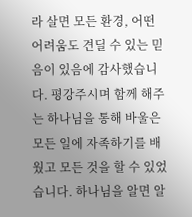라 살면 모든 환경, 어떤 어려움도 견딜 수 있는 믿음이 있음에 감사했습니다. 평강주시며 함께 해주는 하나님을 통해 바울은 모든 일에 자족하기를 배웠고 모든 것을 할 수 있었습니다. 하나님을 알면 알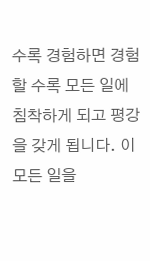수록 경험하면 경험할 수록 모든 일에 침착하게 되고 평강을 갖게 됩니다. 이 모든 일을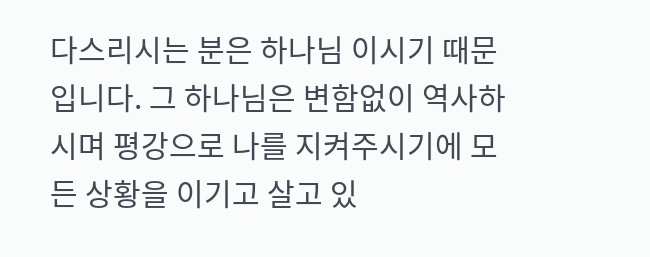다스리시는 분은 하나님 이시기 때문입니다. 그 하나님은 변함없이 역사하시며 평강으로 나를 지켜주시기에 모든 상황을 이기고 살고 있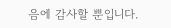음에 감사할 뿐입니다.